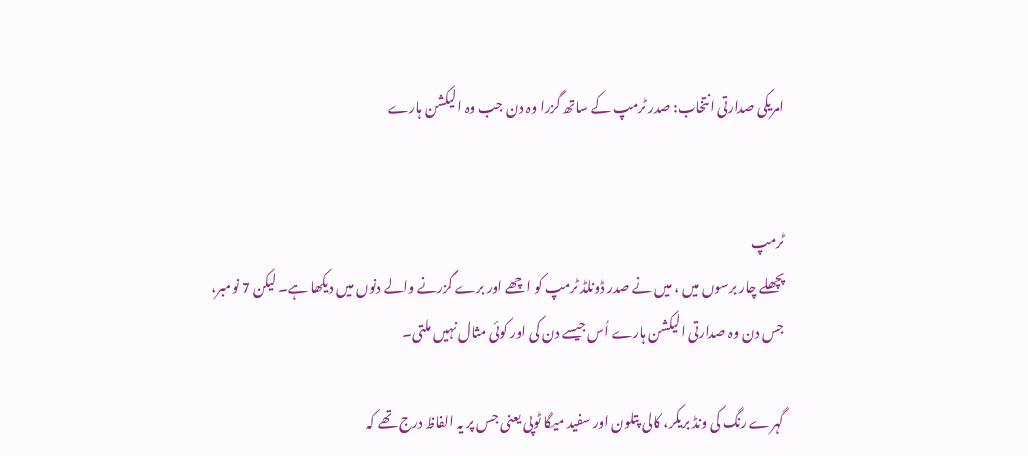امریکی صدارتی انتخاب: صدر ٹرمپ کے ساتھ گزرا وہ دن جب وہ الیکشن ہارے


ٹرمپ
پچھلے چار برسوں میں ، میں نے صدر ڈونلڈ ٹرمپ کو اچھے اور برے گزرنے والے دنوں میں دیکھا ہے۔ لیکن 7 نومبر، جس دن وہ صدارتی الیکشن ہارے اُس جیسے دن کی اور کوئی مثال نہیں ملتی۔

گہرے رنگ کی ونڈ بریکر، کالی پتلون اور سفید میگا ٹوپی یعنی جس پر یہ الفاظ درج تھے کہ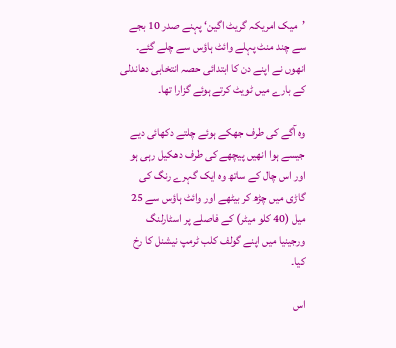’میک امریکہ گریٹ اگین‘ پہنے صدر 10 بجے سے چند منٹ پہلے وائٹ ہاؤس سے چلے گئے۔ انھوں نے اپنے دن کا ابتدائی حصہ انتخابی دھاندلی کے بارے میں ٹویٹ کرتے ہوئے گزارا تھا۔

وہ آگے کی طرف جھکے ہوئے چلتے دکھائی دیے جیسے ہوا انھیں پیچھے کی طرف دھکیل رہی ہو اور اس چال کے ساتھ وہ ایک گہرے رنگ کی گاڑی میں چڑھ کر بیٹھے اور وائٹ ہاؤس سے 25 میل (40 کلو میٹر) کے فاصلے پر اسٹارلنگ ورجینیا میں اپنے گولف کلب ٹرمپ نیشنل کا رخ کیا۔

اس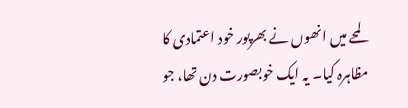لمحے میں انھوں نے بھرپور خود اعتمادی کا مظاہرہ کیا۔ یہ ایک خوبصورت دن تھا، جو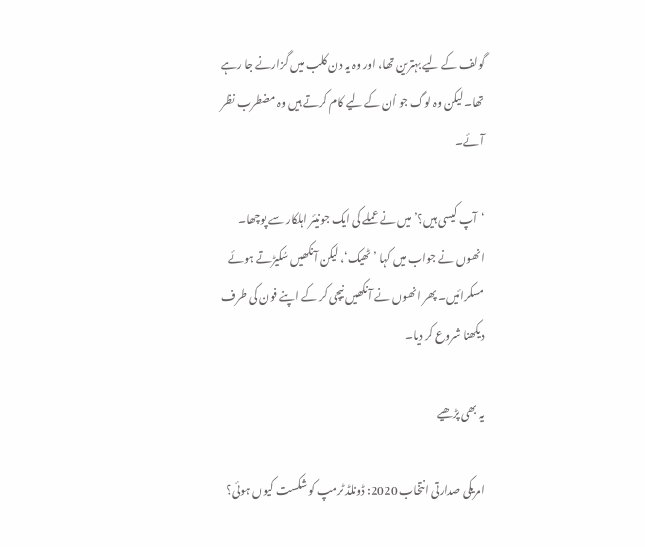گولف کے لیے بہترین تھا، اور وہ یہ دن کلب میں گزارنے جا رہے تھا۔ لیکن وہ لوگ جو اُن کے لیے کام کرتے ہیں وہ مضطرب نظر آئے۔

‘آپ کیسی ہیں؟’ میں نے عملے کی ایک جونیئر اہلکار سے پوچھا۔ انھوں نے جواب میں کہا ’ٹھیک‘، لیکن آنکھیں سُکیڑتے ہوئے مسکرائیں۔ پھر انھوں نے آنکھیں نیچی کر کے اپنے فون کی طرف دیکھنا شروع کر دیا۔

یہ بھی پڑھیے

امریکی صدارتی انتخاب 2020: ڈونلڈ ٹرمپ کو شکست کیوں ہوئی؟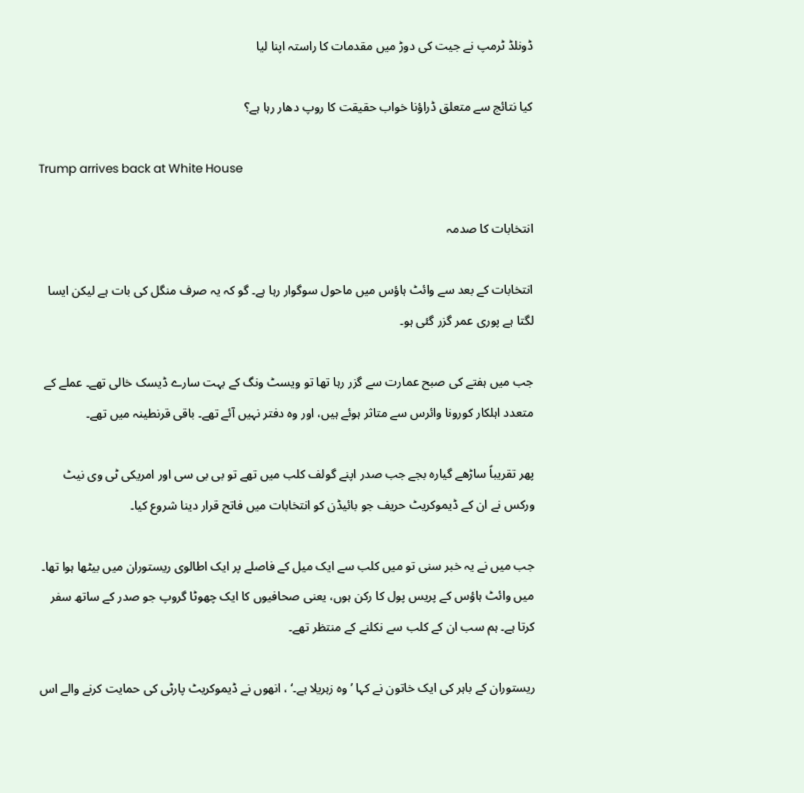ڈونلڈ ٹرمپ نے جیت کی دوڑ میں مقدمات کا راستہ اپنا لیا

کیا نتائج سے متعلق ڈراؤنا خواب حقیقت کا روپ دھار رہا ہے؟

Trump arrives back at White House

انتخابات کا صدمہ

انتخابات کے بعد سے وائٹ ہاؤس میں ماحول سوگوار رہا ہے۔ گو کہ یہ صرف منگل کی بات ہے لیکن ایسا لگتا ہے پوری عمر گزر گئی ہو۔

جب میں ہفتے کی صبح عمارت سے گزر رہا تھا تو ویسٹ ونگ کے بہت سارے ڈیسک خالی تھے۔ عملے کے متعدد اہلکار کورونا وائرس سے متاثر ہوئے ہیں، اور وہ دفتر نہیں آئے تھے۔ باقی قرنطینہ میں تھے۔

پھر تقریباً ساڑھے گیارہ بجے جب صدر اپنے گولف کلب میں تھے تو بی بی سی اور امریکی ٹی وی نیٹ ورکس نے ان کے ڈیموکریٹ حریف جو بائیڈن کو انتخابات میں فاتح قرار دینا شروع کیا۔

جب میں نے یہ خبر سنی تو میں کلب سے ایک میل کے فاصلے پر ایک اطالوی ریستوران میں بیٹھا ہوا تھا۔ میں وائٹ ہاؤس کے پریس پول کا رکن ہوں، یعنی صحافیوں کا ایک چھوٹا گروپ جو صدر کے ساتھ سفر کرتا ہے۔ ہم سب ان کے کلب سے نکلنے کے منتظر تھے۔

ریستوران کے باہر کی ایک خاتون نے کہا ’وہ زہریلا ہے۔‘ ، انھوں نے ڈیموکریٹ پارٹی کی حمایت کرنے والے اس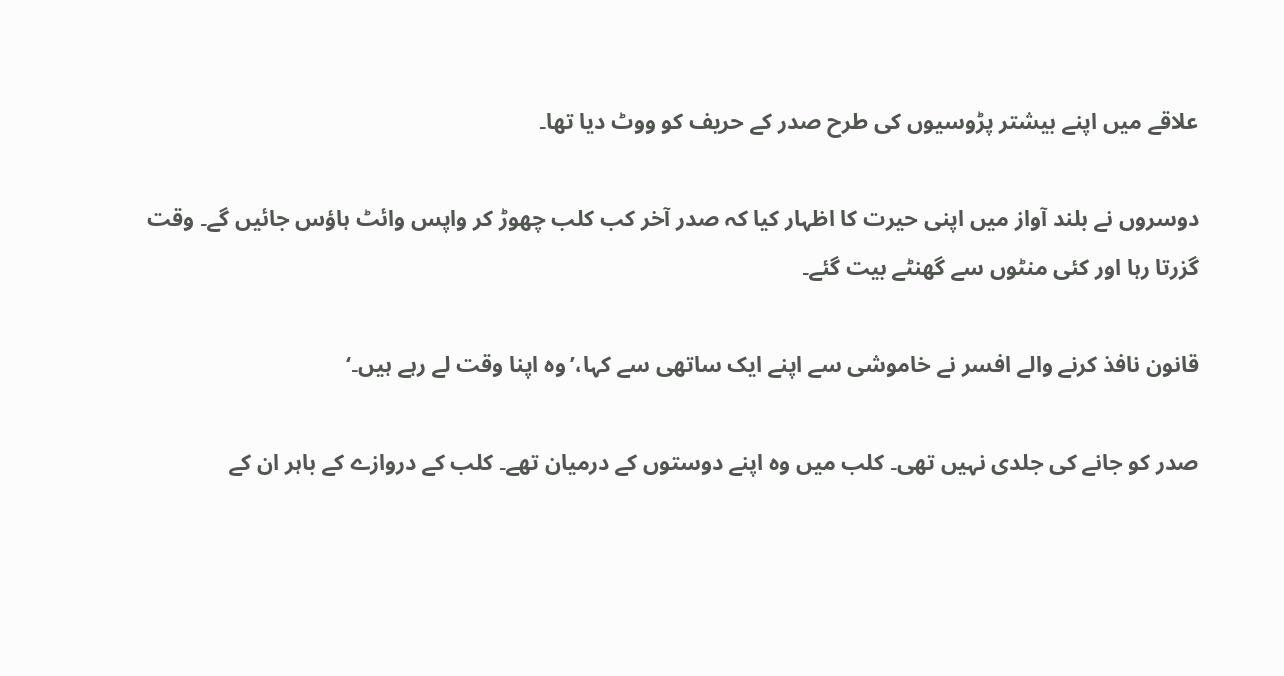علاقے میں اپنے بیشتر پڑوسیوں کی طرح صدر کے حریف کو ووٹ دیا تھا۔

دوسروں نے بلند آواز میں اپنی حیرت کا اظہار کیا کہ صدر آخر کب کلب چھوڑ کر واپس وائٹ ہاؤس جائیں گے۔ وقت گزرتا رہا اور کئی منٹوں سے گھنٹے بیت گئے۔

قانون نافذ کرنے والے افسر نے خاموشی سے اپنے ایک ساتھی سے کہا،’وہ اپنا وقت لے رہے ہیں۔‘

صدر کو جانے کی جلدی نہیں تھی۔ کلب میں وہ اپنے دوستوں کے درمیان تھے۔ کلب کے دروازے کے باہر ان کے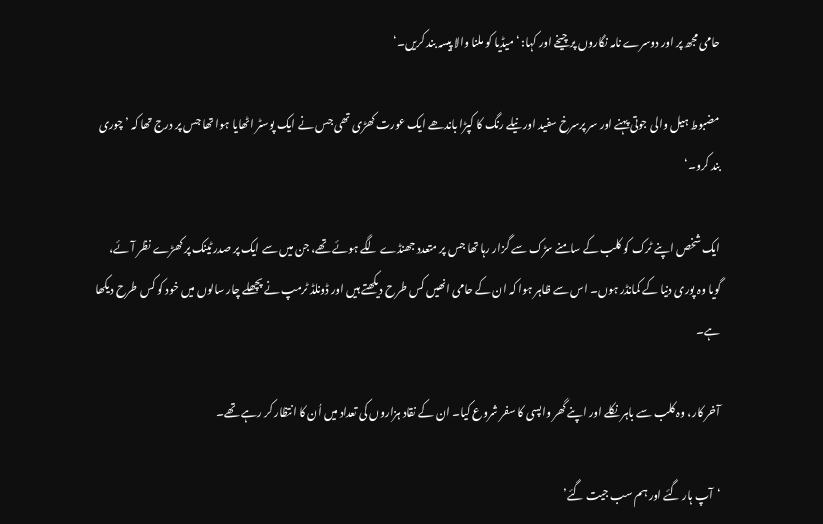حامی مجھ پر اور دوسرے نامہ نگاروں پر چیخے اور کہا: ‘میڈیا کو ملنا والا پیسہ بند کریں۔‘

مضبوط ہیل والی جوتی پہنے اور سر پرسرخ سفید اور نیلے رنگ کا کپڑا باندھے ایک عورت کھڑی تھی جس نے ایک پوسٹر اٹھایا ہوا تھا جس پر درج تھا کہ ’چوری بند کرو۔‘

ایک شخص اپنے ٹرک کو کلب کے سامنے سڑک سے گزار رہا تھا جس پر متعدد جھنڈے لگے ہوئے تھے، جن میں سے ایک پر صدر ٹینک پر کھڑے نظر آئے، گویا وہ پوری دنیا کے کمانڈر ہوں۔ اس سے ظاہر ہوا کہ ان کے حامی انھیں کس طرح دیکھتے ہیں اور ڈونلڈ ٹرمپ نے پچھلے چار سالوں میں خود کو کس طرح دیکھا ہے۔

آخر کار، وہ کلب سے باہر نکلے اور اپنے گھر واپسی کا سفر شروع کیا۔ ان کے نقاد ہزاروں کی تعداد میں اُن کا انتظار کر رہے تھے۔

‘آپ ہار گئے اور ہم سب جیت گئے’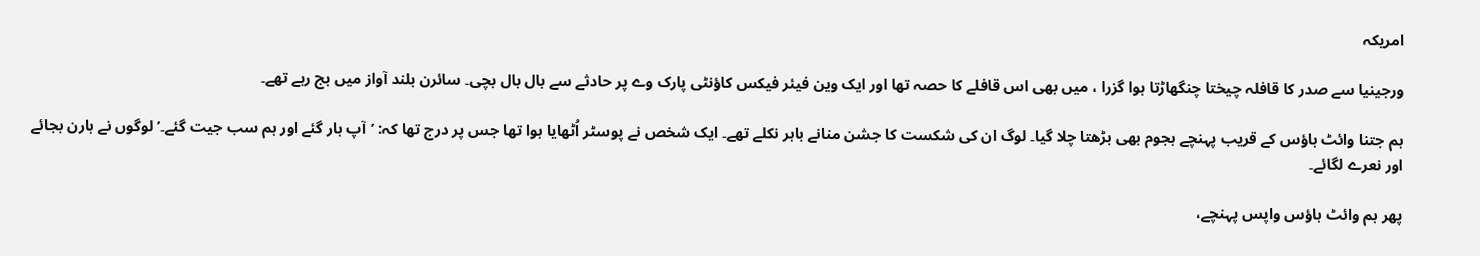امریکہ

ورجینیا سے صدر کا قافلہ چیختا چنگھاڑتا ہوا گزرا ، میں بھی اس قافلے کا حصہ تھا اور ایک وین فیئر فیکس کاؤنٹی پارک وے پر حادثے سے بال بال بچی۔ سائرن بلند آواز میں بج رہے تھے۔

ہم جتنا وائٹ ہاؤس کے قریب پہنچے ہجوم بھی بڑھتا چلا گیا۔ لوگ ان کی شکست کا جشن منانے باہر نکلے تھے۔ ایک شخص نے پوسٹر اُٹھایا ہوا تھا جس پر درج تھا کہ: ’آپ ہار گئے اور ہم سب جیت گئے۔’ لوگوں نے ہارن بجائے اور نعرے لگائے۔

پھر ہم وائٹ ہاؤس واپس پہنچے،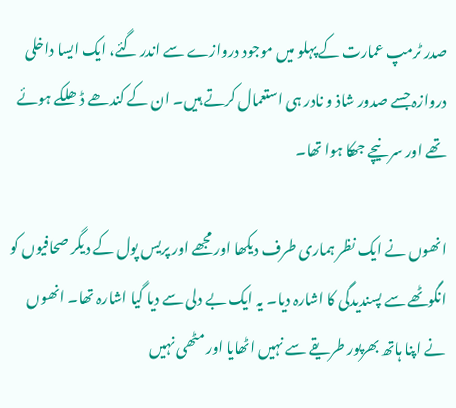صدر ٹرمپ عمارت کے پہلو میں موجود دروازے سے اندر گئے، ایک ایسا داخلی دروازہ جسے صدور شاذ و نادر ہی استعمال کرتے ہیں۔ ان کے کندھے ڈھلکے ہوئے تھے اور سر نیچے جھکا ہوا تھا۔

انھوں نے ایک نظر ہماری طرف دیکھا اور مجھے اور پریس پول کے دیگر صحافیوں کو انگوٹھے سے پسندیدگی کا اشارہ دیا۔ یہ ایک بے دلی سے دیا گیا اشارہ تھا۔ انھوں نے اپنا ہاتھ بھرپور طریقے سے نہیں اٹھایا اور مٹھی نہیں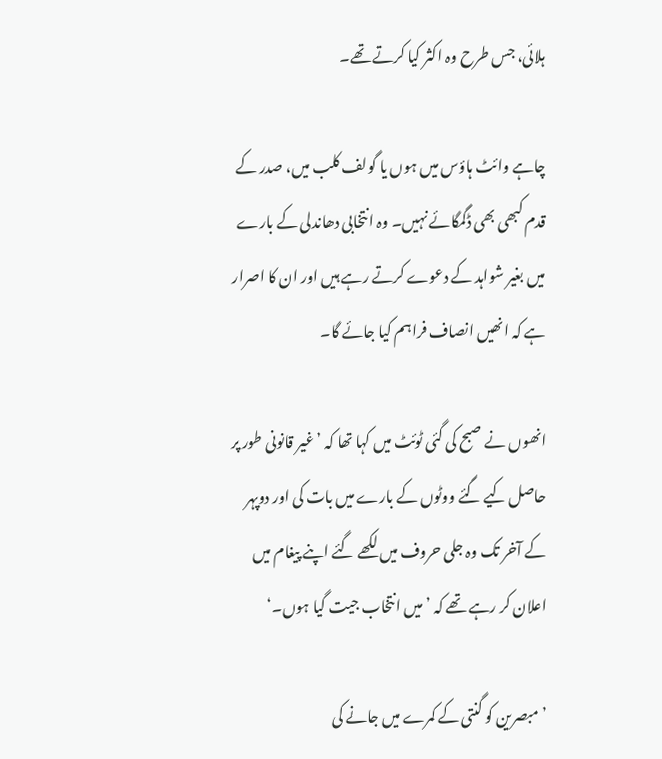ہلائی، جس طرح وہ اکثر کیا کرتے تھے۔

چاہے وائٹ ہاؤس میں ہوں یا گولف کلب میں، صدر کے قدم کبھی بھی ڈگمگائے نہیں۔ وہ انتخابی دھاندلی کے بارے میں بغیر شواہد کے دعوے کرتے رہے ہیں اور ان کا اصرار ہے کہ انھیں انصاف فراہم کیا جائے گا۔

انھوں نے صبح کی گئی ٹوئٹ میں کہا تھا کہ ’غیر قانونی طور پر حاصل کیے گئے ووٹوں کے بارے میں بات کی اور دوپہر کے آخر تک وہ جلی حروف میں لکھے گئے اپنے پیغام میں اعلان کر رہے تھے کہ ’میں انتخاب جیت گیا ہوں۔‘

’مبصرین کو گنتی کے کمرے میں جانے کی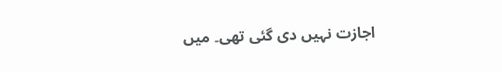اجازت نہیں دی گئی تھی۔ میں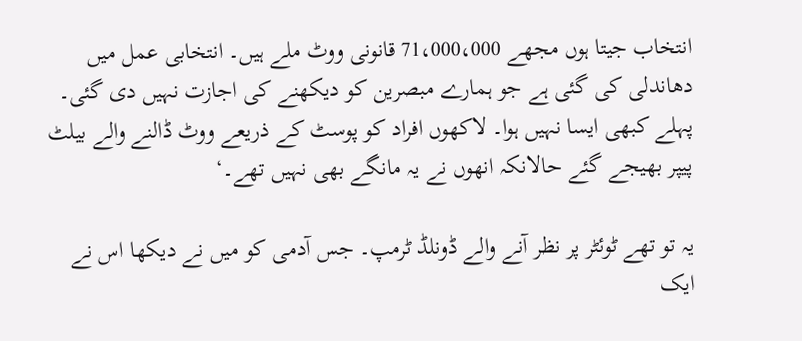انتخاب جیتا ہوں مجھے 71،000،000 قانونی ووٹ ملے ہیں۔ انتخابی عمل میں دھاندلی کی گئی ہے جو ہمارے مبصرین کو دیکھنے کی اجازت نہیں دی گئی۔ پہلے کبھی ایسا نہیں ہوا۔ لاکھوں افراد کو پوسٹ کے ذریعے ووٹ ڈالنے والے بیلٹ پیپر بھیجے گئے حالانکہ انھوں نے یہ مانگے بھی نہیں تھے۔‘

یہ تو تھے ٹوئٹر پر نظر آنے والے ڈونلڈ ٹرمپ۔ جس آدمی کو میں نے دیکھا اس نے ایک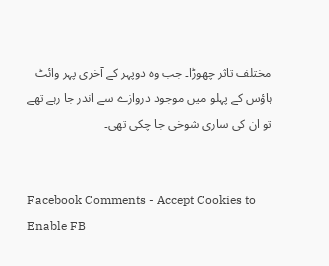مختلف تاثر چھوڑا۔ جب وہ دوپہر کے آخری پہر وائٹ ہاؤس کے پہلو میں موجود دروازے سے اندر جا رہے تھے تو ان کی ساری شوخی جا چکی تھی۔


Facebook Comments - Accept Cookies to Enable FB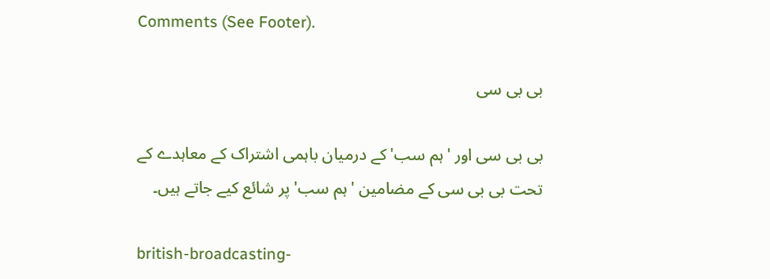Comments (See Footer).

بی بی سی

بی بی سی اور 'ہم سب' کے درمیان باہمی اشتراک کے معاہدے کے تحت بی بی سی کے مضامین 'ہم سب' پر شائع کیے جاتے ہیں۔

british-broadcasting-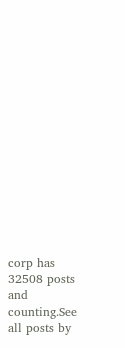corp has 32508 posts and counting.See all posts by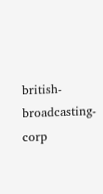british-broadcasting-corp